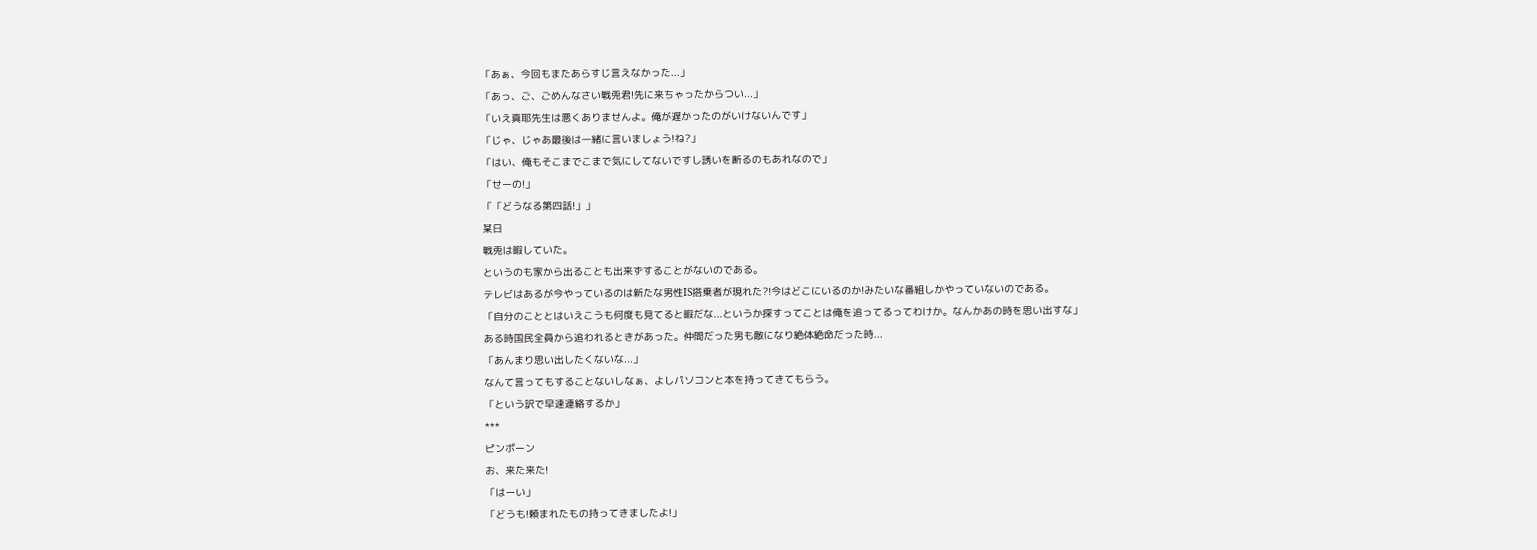「あぁ、今回もまたあらすじ言えなかった...」
「あっ、ご、ごめんなさい戦兎君!先に来ちゃったからつい...」
「いえ真耶先生は悪くありませんよ。俺が遅かったのがいけないんです」
「じゃ、じゃあ最後は一緒に言いましょう!ね?」
「はい、俺もそこまでこまで気にしてないですし誘いを断るのもあれなので」
「せーの!」
「「どうなる第四話!」」
某日
戦兎は暇していた。
というのも家から出ることも出来ずすることがないのである。
テレビはあるが今やっているのは新たな男性IS搭乗者が現れた?!今はどこにいるのか!みたいな番組しかやっていないのである。
「自分のこととはいえこうも何度も見てると暇だな...というか探すってことは俺を追ってるってわけか。なんかあの時を思い出すな」
ある時国民全員から追われるときがあった。仲間だった男も敵になり絶体絶命だった時...
「あんまり思い出したくないな...」
なんて言ってもすることないしなぁ、よしパソコンと本を持ってきてもらう。
「という訳で早速連絡するか」
***
ピンポーン
お、来た来た!
「はーい」
「どうも!頼まれたもの持ってきましたよ!」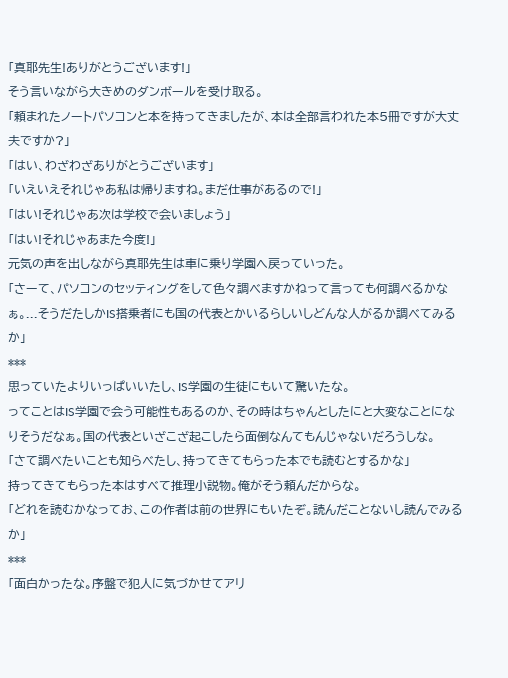「真耶先生!ありがとうございます!」
そう言いながら大きめのダンボールを受け取る。
「頼まれたノートパソコンと本を持ってきましたが、本は全部言われた本5冊ですが大丈夫ですか?」
「はい、わざわざありがとうございます」
「いえいえそれじゃあ私は帰りますね。まだ仕事があるので!」
「はい!それじゃあ次は学校で会いましょう」
「はい!それじゃあまた今度!」
元気の声を出しながら真耶先生は車に乗り学園へ戻っていった。
「さーて、パソコンのセッティングをして色々調べますかねって言っても何調べるかなぁ。...そうだたしかIS搭乗者にも国の代表とかいるらしいしどんな人がるか調べてみるか」
***
思っていたよりいっぱいいたし、IS学園の生徒にもいて驚いたな。
ってことはIS学園で会う可能性もあるのか、その時はちゃんとしたにと大変なことになりそうだなぁ。国の代表といざこざ起こしたら面倒なんてもんじゃないだろうしな。
「さて調べたいことも知らべたし、持ってきてもらった本でも読むとするかな」
持ってきてもらった本はすべて推理小説物。俺がそう頼んだからな。
「どれを読むかなってお、この作者は前の世界にもいたぞ。読んだことないし読んでみるか」
***
「面白かったな。序盤で犯人に気づかせてアリ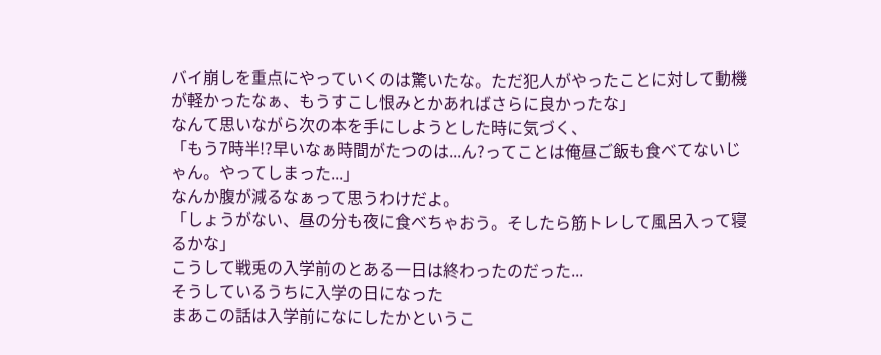バイ崩しを重点にやっていくのは驚いたな。ただ犯人がやったことに対して動機が軽かったなぁ、もうすこし恨みとかあればさらに良かったな」
なんて思いながら次の本を手にしようとした時に気づく、
「もう7時半!?早いなぁ時間がたつのは...ん?ってことは俺昼ご飯も食べてないじゃん。やってしまった...」
なんか腹が減るなぁって思うわけだよ。
「しょうがない、昼の分も夜に食べちゃおう。そしたら筋トレして風呂入って寝るかな」
こうして戦兎の入学前のとある一日は終わったのだった...
そうしているうちに入学の日になった
まあこの話は入学前になにしたかというこ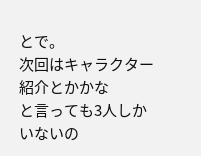とで。
次回はキャラクター紹介とかかな
と言っても3人しかいないの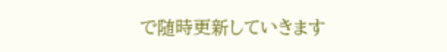で随時更新していきます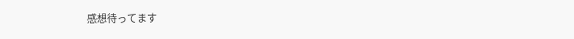感想待ってます